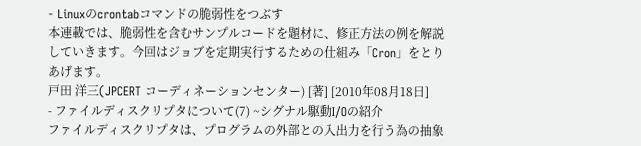- Linuxのcrontabコマンドの脆弱性をつぶす
本連載では、脆弱性を含むサンプルコードを題材に、修正方法の例を解説していきます。今回はジョブを定期実行するための仕組み「Cron」をとりあげます。
戸田 洋三(JPCERT コーディネーションセンター) [著] [2010年08月18日]
- ファイルディスクリプタについて(7) ~シグナル駆動I/Oの紹介
ファイルディスクリプタは、プログラムの外部との入出力を行う為の抽象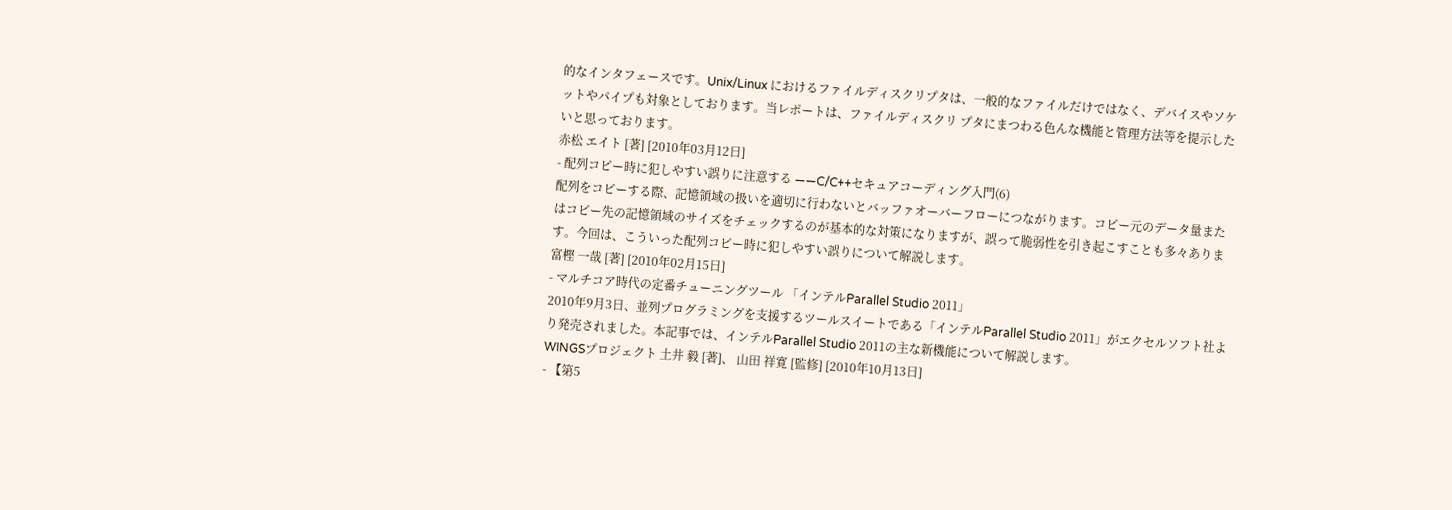的なインタフェースです。Unix/Linux におけるファイルディスクリプタは、一般的なファイルだけではなく、デバイスやソケットやパイプも対象としております。当レポートは、ファイルディスクリ プタにまつわる色んな機能と管理方法等を提示したいと思っております。
赤松 エイト [著] [2010年03月12日]
- 配列コピー時に犯しやすい誤りに注意する ――C/C++セキュアコーディング入門(6)
配列をコピーする際、記憶領域の扱いを適切に行わないとバッファオーバーフローにつながります。コピー元のデータ量またはコピー先の記憶領域のサイズをチェックするのが基本的な対策になりますが、誤って脆弱性を引き起こすことも多々あります。今回は、こういった配列コピー時に犯しやすい誤りについて解説します。
富樫 一哉 [著] [2010年02月15日]
- マルチコア時代の定番チューニングツール 「インテルParallel Studio 2011」
2010年9月3日、並列プログラミングを支援するツールスイートである「インテルParallel Studio 2011」がエクセルソフト社より発売されました。本記事では、インテルParallel Studio 2011の主な新機能について解説します。
WINGSプロジェクト 土井 毅 [著]、 山田 祥寛 [監修] [2010年10月13日]
- 【第5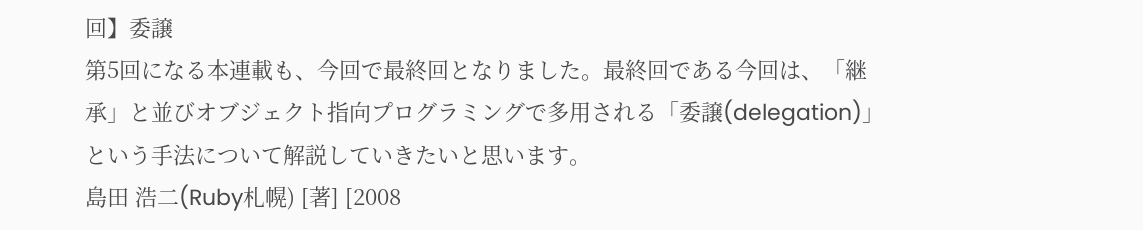回】委譲
第5回になる本連載も、今回で最終回となりました。最終回である今回は、「継承」と並びオブジェクト指向プログラミングで多用される「委譲(delegation)」という手法について解説していきたいと思います。
島田 浩二(Ruby札幌) [著] [2008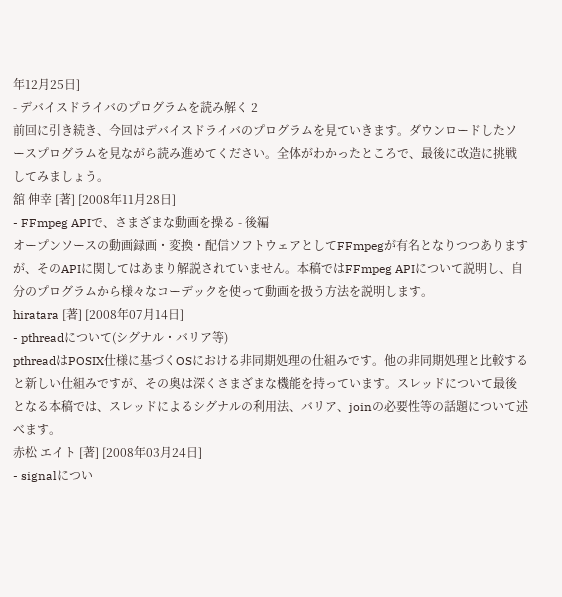年12月25日]
- デバイスドライバのプログラムを読み解く 2
前回に引き続き、今回はデバイスドライバのプログラムを見ていきます。ダウンロードしたソースプログラムを見ながら読み進めてください。全体がわかったところで、最後に改造に挑戦してみましょう。
舘 伸幸 [著] [2008年11月28日]
- FFmpeg APIで、さまざまな動画を操る - 後編
オープンソースの動画録画・変換・配信ソフトウェアとしてFFmpegが有名となりつつありますが、そのAPIに関してはあまり解説されていません。本稿ではFFmpeg APIについて説明し、自分のプログラムから様々なコーデックを使って動画を扱う方法を説明します。
hiratara [著] [2008年07月14日]
- pthreadについて(シグナル・バリア等)
pthreadはPOSIX仕様に基づくOSにおける非同期処理の仕組みです。他の非同期処理と比較すると新しい仕組みですが、その奥は深くさまざまな機能を持っています。スレッドについて最後となる本稿では、スレッドによるシグナルの利用法、バリア、joinの必要性等の話題について述べます。
赤松 エイト [著] [2008年03月24日]
- signalについ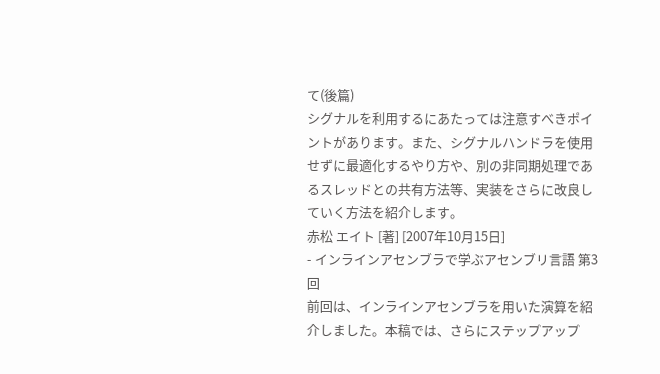て(後篇)
シグナルを利用するにあたっては注意すべきポイントがあります。また、シグナルハンドラを使用せずに最適化するやり方や、別の非同期処理であるスレッドとの共有方法等、実装をさらに改良していく方法を紹介します。
赤松 エイト [著] [2007年10月15日]
- インラインアセンブラで学ぶアセンブリ言語 第3回
前回は、インラインアセンブラを用いた演算を紹介しました。本稿では、さらにステップアップ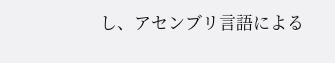し、アセンブリ言語による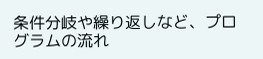条件分岐や繰り返しなど、プログラムの流れ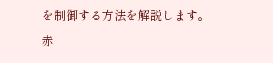を制御する方法を解説します。
赤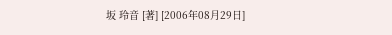坂 玲音 [著] [2006年08月29日]